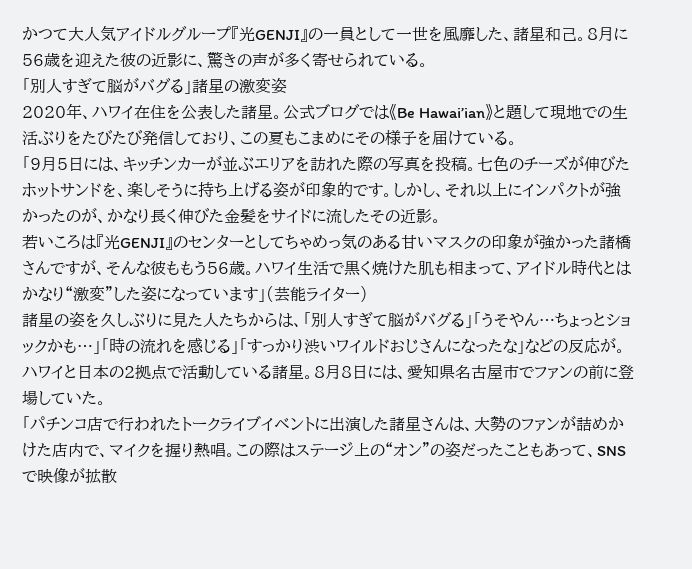かつて大人気アイドルグループ『光GENJI』の一員として一世を風靡した、諸星和己。8月に56歳を迎えた彼の近影に、驚きの声が多く寄せられている。
「別人すぎて脳がバグる」諸星の激変姿
2020年、ハワイ在住を公表した諸星。公式ブログでは《Be Hawai’ian》と題して現地での生活ぶりをたびたび発信しており、この夏もこまめにその様子を届けている。
「9月5日には、キッチンカーが並ぶエリアを訪れた際の写真を投稿。七色のチーズが伸びたホットサンドを、楽しそうに持ち上げる姿が印象的です。しかし、それ以上にインパクトが強かったのが、かなり長く伸びた金髪をサイドに流したその近影。
若いころは『光GENJI』のセンターとしてちゃめっ気のある甘いマスクの印象が強かった諸橋さんですが、そんな彼ももう56歳。ハワイ生活で黒く焼けた肌も相まって、アイドル時代とはかなり“激変”した姿になっています」(芸能ライター)
諸星の姿を久しぶりに見た人たちからは、「別人すぎて脳がバグる」「うそやん…ちょっとショックかも…」「時の流れを感じる」「すっかり渋いワイルドおじさんになったな」などの反応が。
ハワイと日本の2拠点で活動している諸星。8月8日には、愛知県名古屋市でファンの前に登場していた。
「パチンコ店で行われたトークライブイベントに出演した諸星さんは、大勢のファンが詰めかけた店内で、マイクを握り熱唱。この際はステージ上の“オン”の姿だったこともあって、SNSで映像が拡散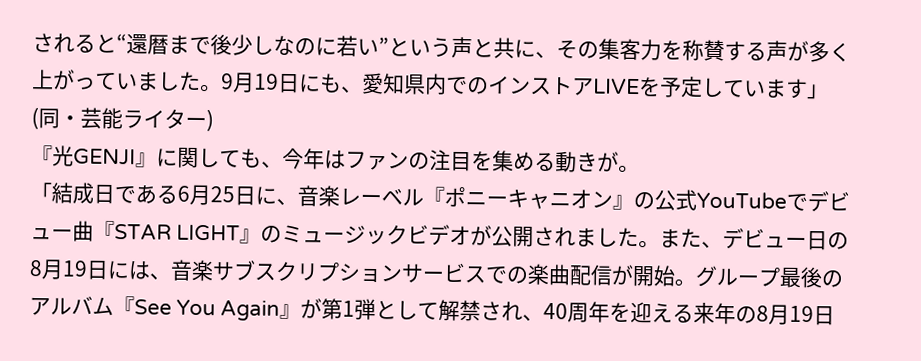されると“還暦まで後少しなのに若い”という声と共に、その集客力を称賛する声が多く上がっていました。9月19日にも、愛知県内でのインストアLIVEを予定しています」(同・芸能ライター)
『光GENJI』に関しても、今年はファンの注目を集める動きが。
「結成日である6月25日に、音楽レーベル『ポニーキャニオン』の公式YouTubeでデビュー曲『STAR LIGHT』のミュージックビデオが公開されました。また、デビュー日の8月19日には、音楽サブスクリプションサービスでの楽曲配信が開始。グループ最後のアルバム『See You Again』が第1弾として解禁され、40周年を迎える来年の8月19日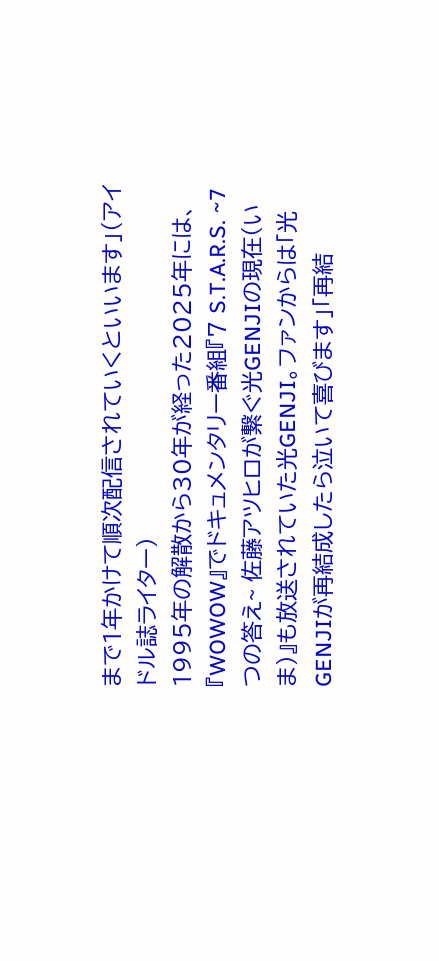まで1年かけて順次配信されていくといいます」(アイドル誌ライター)
1995年の解散から30年が経った2025年には、『WOWOW』でドキュメンタリー番組『7 S.T.A.R.S. ~7つの答え~ 佐藤アツヒロが繋ぐ光GENJIの現在(いま)』も放送されていた光GENJI。ファンからは「光GENJIが再結成したら泣いて喜びます」「再結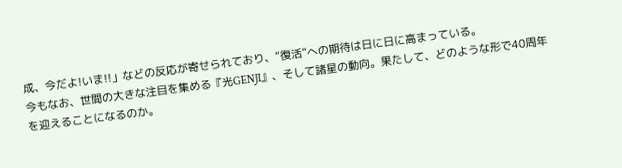成、今だよ!いま!!」などの反応が寄せられており、“復活”への期待は日に日に高まっている。
今もなお、世間の大きな注目を集める『光GENJI』、そして諸星の動向。果たして、どのような形で40周年を迎えることになるのか。